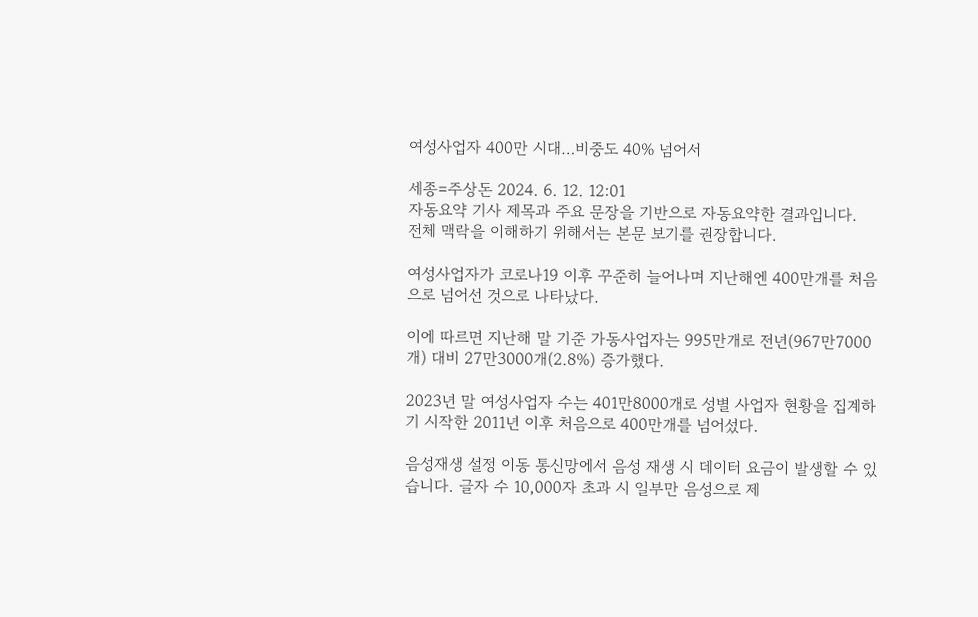여성사업자 400만 시대…비중도 40% 넘어서

세종=주상돈 2024. 6. 12. 12:01
자동요약 기사 제목과 주요 문장을 기반으로 자동요약한 결과입니다.
전체 맥락을 이해하기 위해서는 본문 보기를 권장합니다.

여성사업자가 코로나19 이후 꾸준히 늘어나며 지난해엔 400만개를 처음으로 넘어선 것으로 나타났다.

이에 따르면 지난해 말 기준 가동사업자는 995만개로 전년(967만7000개) 대비 27만3000개(2.8%) 증가했다.

2023년 말 여성사업자 수는 401만8000개로 성별 사업자 현황을 집계하기 시작한 2011년 이후 처음으로 400만개를 넘어섰다.

음성재생 설정 이동 통신망에서 음성 재생 시 데이터 요금이 발생할 수 있습니다. 글자 수 10,000자 초과 시 일부만 음성으로 제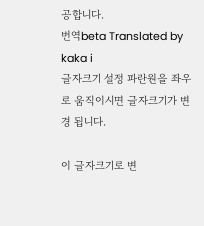공합니다.
번역beta Translated by kaka i
글자크기 설정 파란원을 좌우로 움직이시면 글자크기가 변경 됩니다.

이 글자크기로 변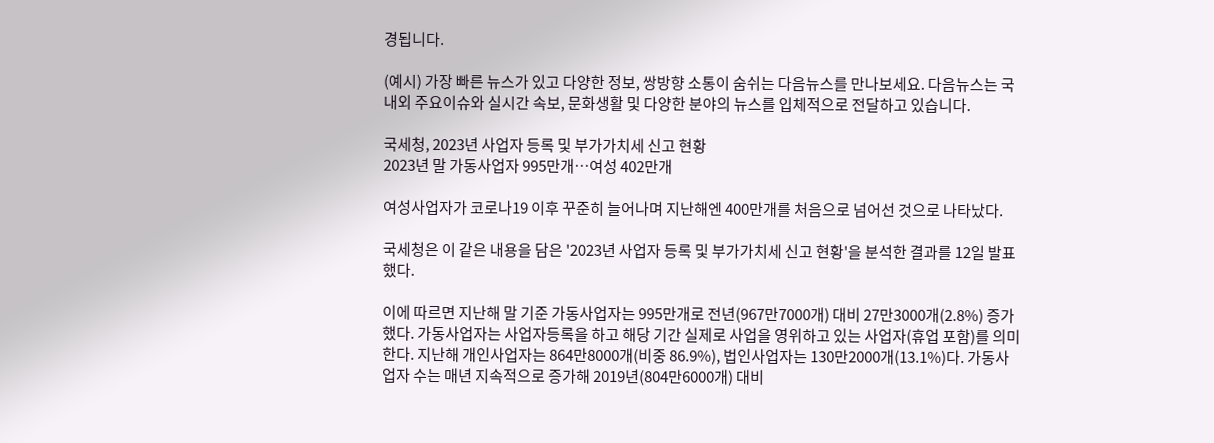경됩니다.

(예시) 가장 빠른 뉴스가 있고 다양한 정보, 쌍방향 소통이 숨쉬는 다음뉴스를 만나보세요. 다음뉴스는 국내외 주요이슈와 실시간 속보, 문화생활 및 다양한 분야의 뉴스를 입체적으로 전달하고 있습니다.

국세청, 2023년 사업자 등록 및 부가가치세 신고 현황
2023년 말 가동사업자 995만개…여성 402만개

여성사업자가 코로나19 이후 꾸준히 늘어나며 지난해엔 400만개를 처음으로 넘어선 것으로 나타났다.

국세청은 이 같은 내용을 담은 '2023년 사업자 등록 및 부가가치세 신고 현황'을 분석한 결과를 12일 발표했다.

이에 따르면 지난해 말 기준 가동사업자는 995만개로 전년(967만7000개) 대비 27만3000개(2.8%) 증가했다. 가동사업자는 사업자등록을 하고 해당 기간 실제로 사업을 영위하고 있는 사업자(휴업 포함)를 의미한다. 지난해 개인사업자는 864만8000개(비중 86.9%), 법인사업자는 130만2000개(13.1%)다. 가동사업자 수는 매년 지속적으로 증가해 2019년(804만6000개) 대비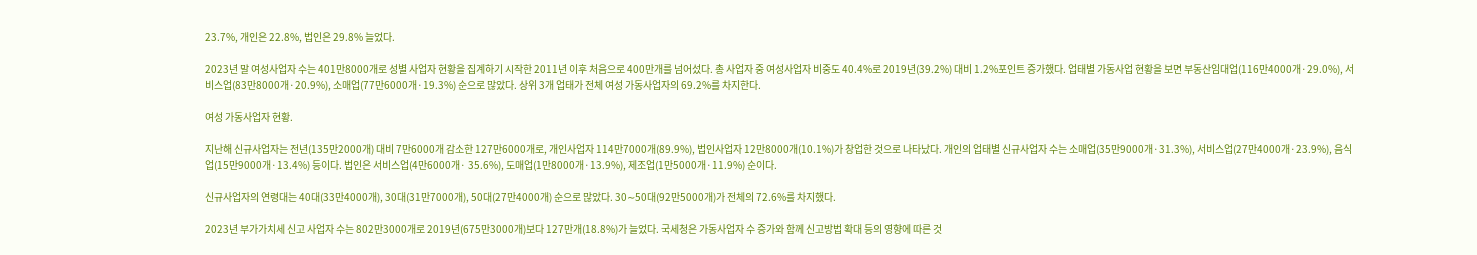23.7%, 개인은 22.8%, 법인은 29.8% 늘었다.

2023년 말 여성사업자 수는 401만8000개로 성별 사업자 현황을 집계하기 시작한 2011년 이후 처음으로 400만개를 넘어섰다. 총 사업자 중 여성사업자 비중도 40.4%로 2019년(39.2%) 대비 1.2%포인트 증가했다. 업태별 가동사업 현황을 보면 부동산임대업(116만4000개·29.0%), 서비스업(83만8000개·20.9%), 소매업(77만6000개·19.3%) 순으로 많았다. 상위 3개 업태가 전체 여성 가동사업자의 69.2%를 차지한다.

여성 가동사업자 현황.

지난해 신규사업자는 전년(135만2000개) 대비 7만6000개 감소한 127만6000개로, 개인사업자 114만7000개(89.9%), 법인사업자 12만8000개(10.1%)가 창업한 것으로 나타났다. 개인의 업태별 신규사업자 수는 소매업(35만9000개·31.3%), 서비스업(27만4000개·23.9%), 음식업(15만9000개·13.4%) 등이다. 법인은 서비스업(4만6000개· 35.6%), 도매업(1만8000개·13.9%), 제조업(1만5000개·11.9%) 순이다.

신규사업자의 연령대는 40대(33만4000개), 30대(31만7000개), 50대(27만4000개) 순으로 많았다. 30∼50대(92만5000개)가 전체의 72.6%를 차지했다.

2023년 부가가치세 신고 사업자 수는 802만3000개로 2019년(675만3000개)보다 127만개(18.8%)가 늘었다. 국세청은 가동사업자 수 증가와 함께 신고방법 확대 등의 영향에 따른 것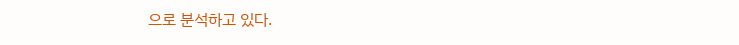으로 분석하고 있다.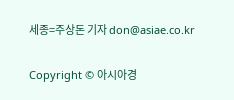세종=주상돈 기자 don@asiae.co.kr

Copyright © 아시아경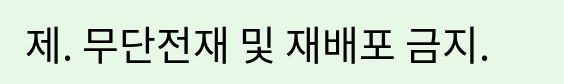제. 무단전재 및 재배포 금지.